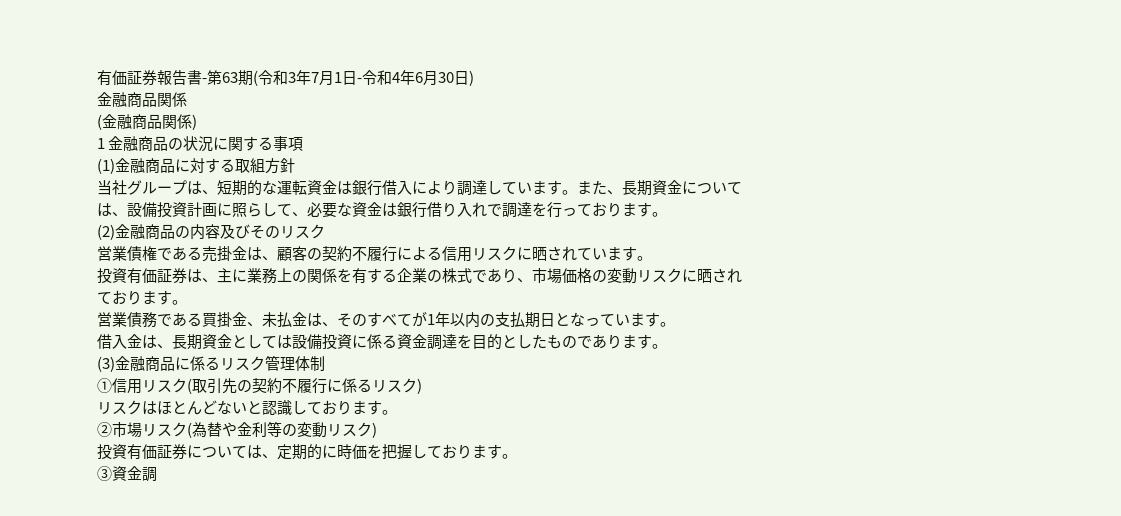有価証券報告書-第63期(令和3年7月1日-令和4年6月30日)
金融商品関係
(金融商品関係)
1 金融商品の状況に関する事項
(1)金融商品に対する取組方針
当社グループは、短期的な運転資金は銀行借入により調達しています。また、長期資金については、設備投資計画に照らして、必要な資金は銀行借り入れで調達を行っております。
(2)金融商品の内容及びそのリスク
営業債権である売掛金は、顧客の契約不履行による信用リスクに晒されています。
投資有価証券は、主に業務上の関係を有する企業の株式であり、市場価格の変動リスクに晒されております。
営業債務である買掛金、未払金は、そのすべてが1年以内の支払期日となっています。
借入金は、長期資金としては設備投資に係る資金調達を目的としたものであります。
(3)金融商品に係るリスク管理体制
①信用リスク(取引先の契約不履行に係るリスク)
リスクはほとんどないと認識しております。
②市場リスク(為替や金利等の変動リスク)
投資有価証券については、定期的に時価を把握しております。
③資金調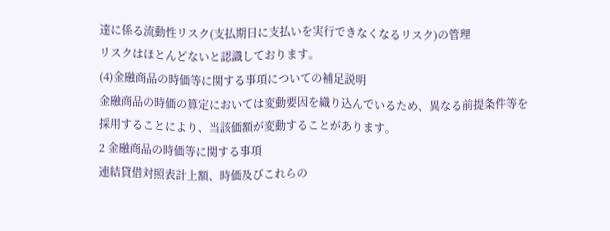達に係る流動性リスク(支払期日に支払いを実行できなくなるリスク)の管理
リスクはほとんどないと認識しております。
(4)金融商品の時価等に関する事項についての補足説明
金融商品の時価の算定においては変動要因を織り込んでいるため、異なる前提条件等を採用することにより、当該価額が変動することがあります。
2 金融商品の時価等に関する事項
連結貸借対照表計上額、時価及びこれらの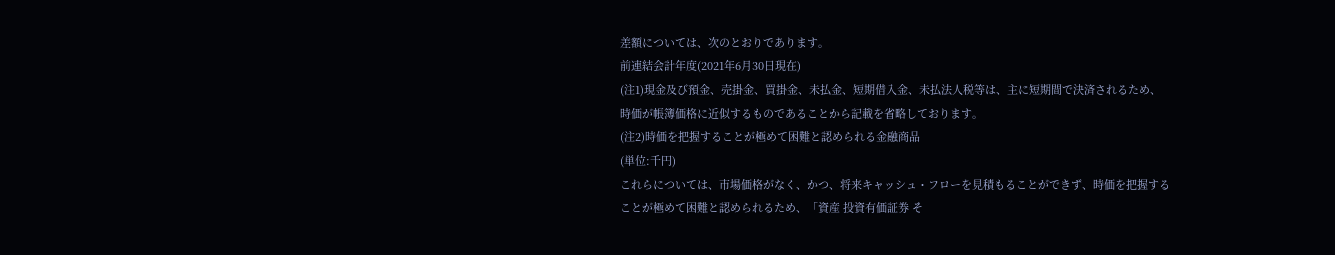差額については、次のとおりであります。
前連結会計年度(2021年6月30日現在)
(注1)現金及び預金、売掛金、買掛金、未払金、短期借入金、未払法人税等は、主に短期間で決済されるため、
時価が帳簿価格に近似するものであることから記載を省略しております。
(注2)時価を把握することが極めて困難と認められる金融商品
(単位:千円)
これらについては、市場価格がなく、かつ、将来キャッシュ・フローを見積もることができず、時価を把握する
ことが極めて困難と認められるため、「資産 投資有価証券 そ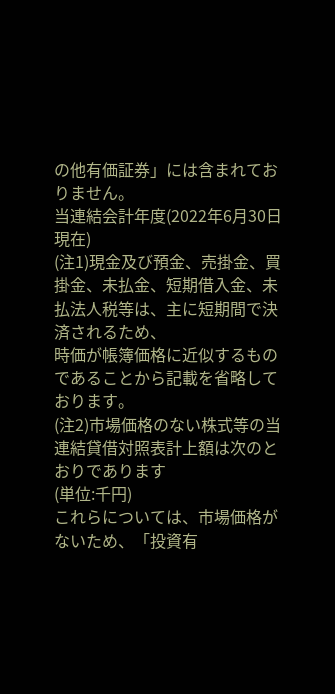の他有価証券」には含まれておりません。
当連結会計年度(2022年6月30日現在)
(注1)現金及び預金、売掛金、買掛金、未払金、短期借入金、未払法人税等は、主に短期間で決済されるため、
時価が帳簿価格に近似するものであることから記載を省略しております。
(注2)市場価格のない株式等の当連結貸借対照表計上額は次のとおりであります
(単位:千円)
これらについては、市場価格がないため、「投資有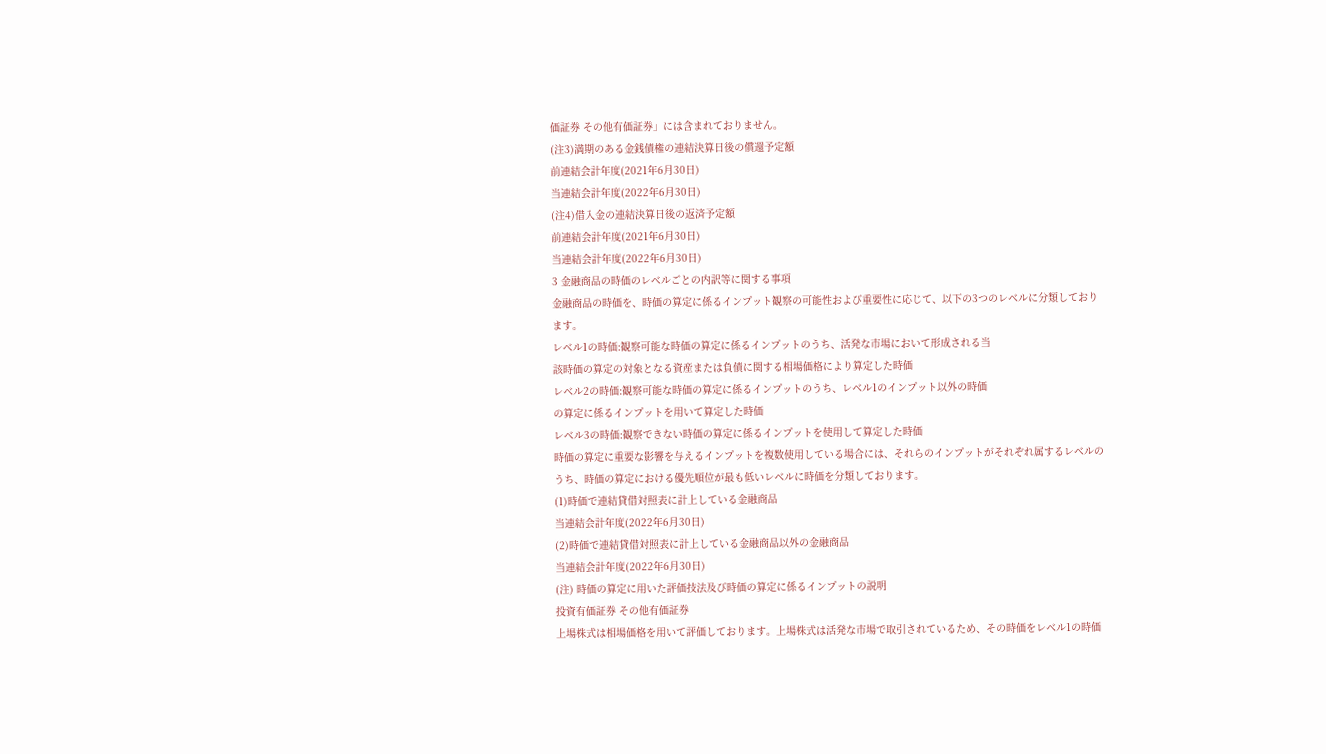価証券 その他有価証券」には含まれておりません。
(注3)満期のある金銭債権の連結決算日後の償還予定額
前連結会計年度(2021年6月30日)
当連結会計年度(2022年6月30日)
(注4)借入金の連結決算日後の返済予定額
前連結会計年度(2021年6月30日)
当連結会計年度(2022年6月30日)
3 金融商品の時価のレベルごとの内訳等に関する事項
金融商品の時価を、時価の算定に係るインプット観察の可能性および重要性に応じて、以下の3つのレベルに分類しております。
レベル1の時価:観察可能な時価の算定に係るインプットのうち、活発な市場において形成される当
該時価の算定の対象となる資産または負債に関する相場価格により算定した時価
レベル2の時価:観察可能な時価の算定に係るインプットのうち、レベル1のインプット以外の時価
の算定に係るインプットを用いて算定した時価
レベル3の時価:観察できない時価の算定に係るインプットを使用して算定した時価
時価の算定に重要な影響を与えるインプットを複数使用している場合には、それらのインプットがそれぞれ属するレベルのうち、時価の算定における優先順位が最も低いレベルに時価を分類しております。
(1)時価で連結貸借対照表に計上している金融商品
当連結会計年度(2022年6月30日)
(2)時価で連結貸借対照表に計上している金融商品以外の金融商品
当連結会計年度(2022年6月30日)
(注) 時価の算定に用いた評価技法及び時価の算定に係るインプットの説明
投資有価証券 その他有価証券
上場株式は相場価格を用いて評価しております。上場株式は活発な市場で取引されているため、その時価をレベル1の時価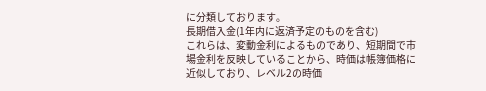に分類しております。
長期借入金(1年内に返済予定のものを含む)
これらは、変動金利によるものであり、短期間で市場金利を反映していることから、時価は帳簿価格に近似しており、レベル2の時価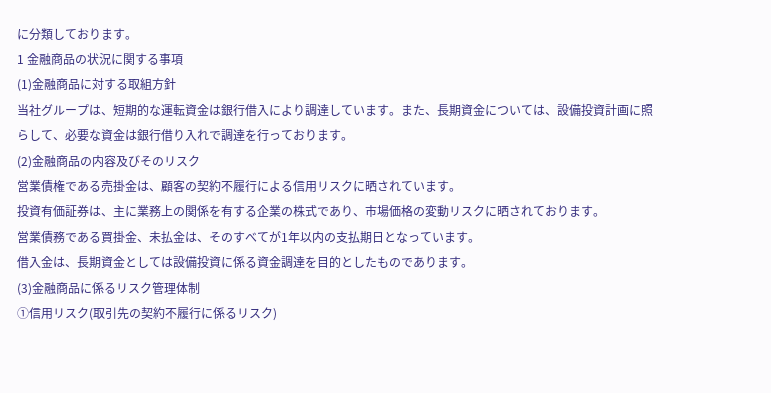に分類しております。
1 金融商品の状況に関する事項
(1)金融商品に対する取組方針
当社グループは、短期的な運転資金は銀行借入により調達しています。また、長期資金については、設備投資計画に照らして、必要な資金は銀行借り入れで調達を行っております。
(2)金融商品の内容及びそのリスク
営業債権である売掛金は、顧客の契約不履行による信用リスクに晒されています。
投資有価証券は、主に業務上の関係を有する企業の株式であり、市場価格の変動リスクに晒されております。
営業債務である買掛金、未払金は、そのすべてが1年以内の支払期日となっています。
借入金は、長期資金としては設備投資に係る資金調達を目的としたものであります。
(3)金融商品に係るリスク管理体制
①信用リスク(取引先の契約不履行に係るリスク)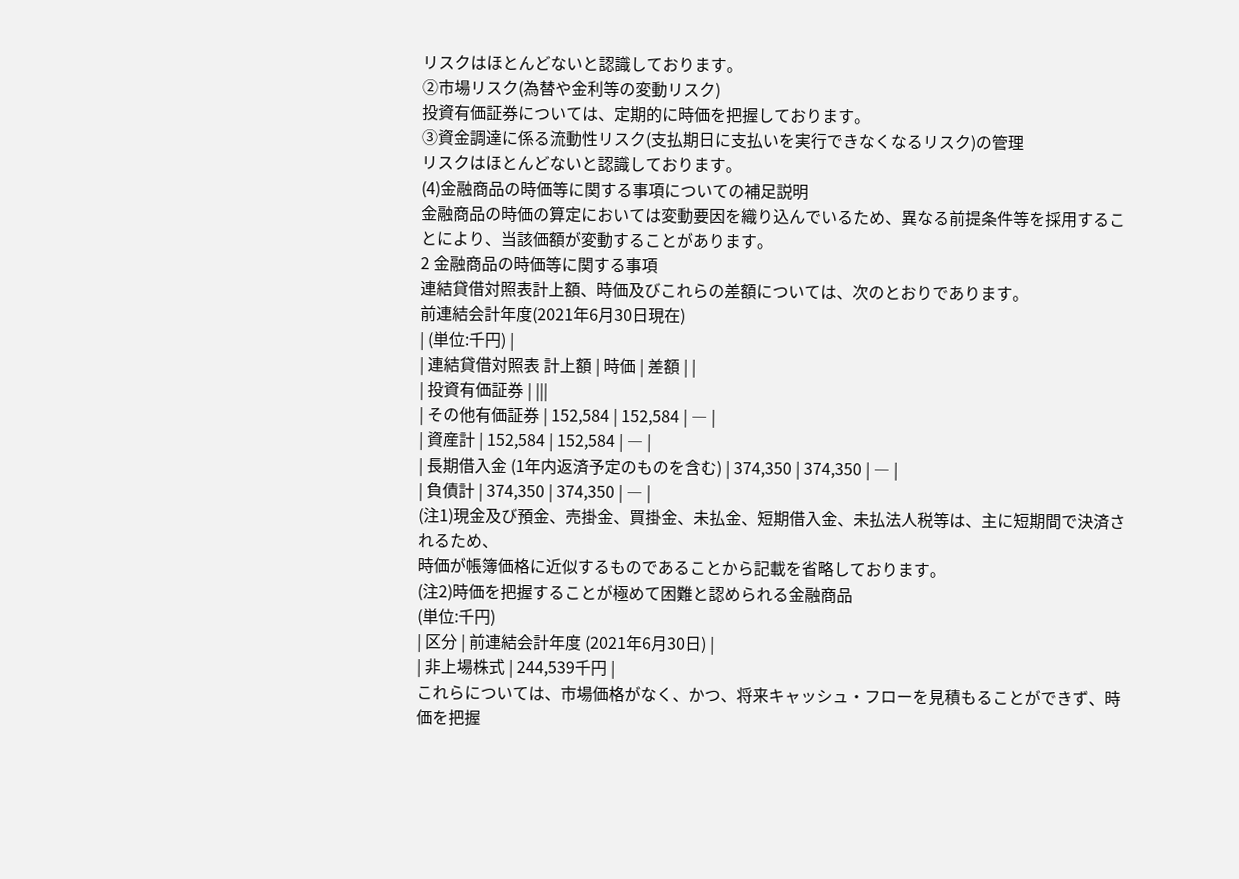リスクはほとんどないと認識しております。
②市場リスク(為替や金利等の変動リスク)
投資有価証券については、定期的に時価を把握しております。
③資金調達に係る流動性リスク(支払期日に支払いを実行できなくなるリスク)の管理
リスクはほとんどないと認識しております。
(4)金融商品の時価等に関する事項についての補足説明
金融商品の時価の算定においては変動要因を織り込んでいるため、異なる前提条件等を採用することにより、当該価額が変動することがあります。
2 金融商品の時価等に関する事項
連結貸借対照表計上額、時価及びこれらの差額については、次のとおりであります。
前連結会計年度(2021年6月30日現在)
| (単位:千円) |
| 連結貸借対照表 計上額 | 時価 | 差額 | |
| 投資有価証券 | |||
| その他有価証券 | 152,584 | 152,584 | ― |
| 資産計 | 152,584 | 152,584 | ― |
| 長期借入金 (1年内返済予定のものを含む) | 374,350 | 374,350 | ― |
| 負債計 | 374,350 | 374,350 | ― |
(注1)現金及び預金、売掛金、買掛金、未払金、短期借入金、未払法人税等は、主に短期間で決済されるため、
時価が帳簿価格に近似するものであることから記載を省略しております。
(注2)時価を把握することが極めて困難と認められる金融商品
(単位:千円)
| 区分 | 前連結会計年度 (2021年6月30日) |
| 非上場株式 | 244,539千円 |
これらについては、市場価格がなく、かつ、将来キャッシュ・フローを見積もることができず、時価を把握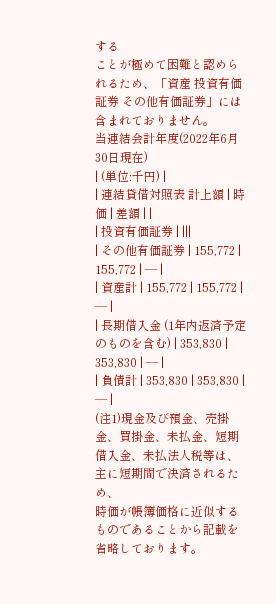する
ことが極めて困難と認められるため、「資産 投資有価証券 その他有価証券」には含まれておりません。
当連結会計年度(2022年6月30日現在)
| (単位:千円) |
| 連結貸借対照表 計上額 | 時価 | 差額 | |
| 投資有価証券 | |||
| その他有価証券 | 155,772 | 155,772 | ― |
| 資産計 | 155,772 | 155,772 | ― |
| 長期借入金 (1年内返済予定のものを含む) | 353,830 | 353,830 | ― |
| 負債計 | 353,830 | 353,830 | ― |
(注1)現金及び預金、売掛金、買掛金、未払金、短期借入金、未払法人税等は、主に短期間で決済されるため、
時価が帳簿価格に近似するものであることから記載を省略しております。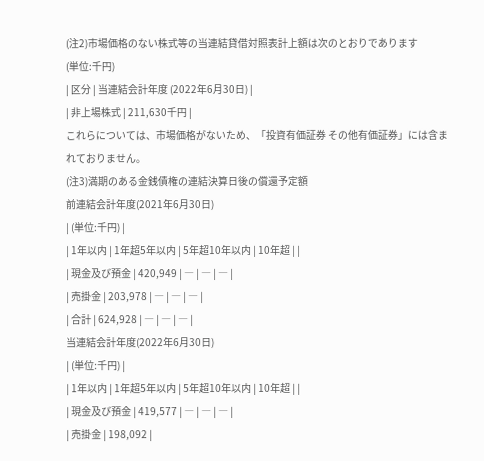(注2)市場価格のない株式等の当連結貸借対照表計上額は次のとおりであります
(単位:千円)
| 区分 | 当連結会計年度 (2022年6月30日) |
| 非上場株式 | 211,630千円 |
これらについては、市場価格がないため、「投資有価証券 その他有価証券」には含まれておりません。
(注3)満期のある金銭債権の連結決算日後の償還予定額
前連結会計年度(2021年6月30日)
| (単位:千円) |
| 1年以内 | 1年超5年以内 | 5年超10年以内 | 10年超 | |
| 現金及び預金 | 420,949 | ― | ― | ― |
| 売掛金 | 203,978 | ― | ― | ― |
| 合計 | 624,928 | ― | ― | ― |
当連結会計年度(2022年6月30日)
| (単位:千円) |
| 1年以内 | 1年超5年以内 | 5年超10年以内 | 10年超 | |
| 現金及び預金 | 419,577 | ― | ― | ― |
| 売掛金 | 198,092 |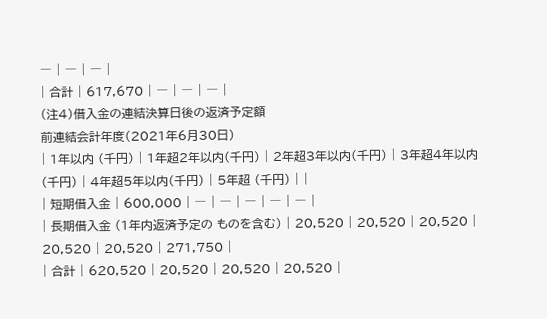― | ― | ― |
| 合計 | 617,670 | ― | ― | ― |
(注4)借入金の連結決算日後の返済予定額
前連結会計年度(2021年6月30日)
| 1年以内 (千円) | 1年超2年以内(千円) | 2年超3年以内(千円) | 3年超4年以内(千円) | 4年超5年以内(千円) | 5年超 (千円) | |
| 短期借入金 | 600,000 | ― | ― | ― | ― | ― |
| 長期借入金 (1年内返済予定の ものを含む) | 20,520 | 20,520 | 20,520 | 20,520 | 20,520 | 271,750 |
| 合計 | 620,520 | 20,520 | 20,520 | 20,520 |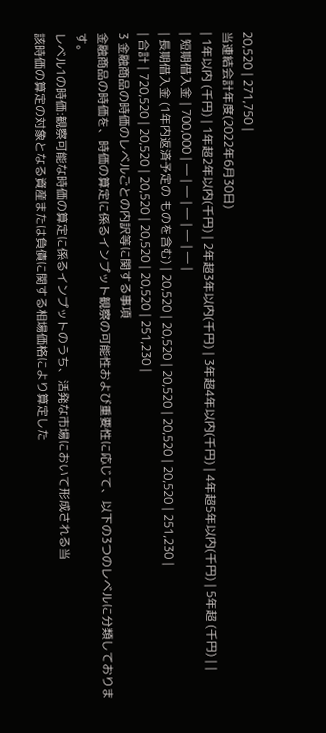20,520 | 271,750 |
当連結会計年度(2022年6月30日)
| 1年以内 (千円) | 1年超2年以内(千円) | 2年超3年以内(千円) | 3年超4年以内(千円) | 4年超5年以内(千円) | 5年超 (千円) | |
| 短期借入金 | 700,000 | ― | ― | ― | ― | ― |
| 長期借入金 (1年内返済予定の ものを含む) | 20,520 | 20,520 | 20,520 | 20,520 | 20,520 | 251,230 |
| 合計 | 720,520 | 20,520 | 20,520 | 20,520 | 20,520 | 251,230 |
3 金融商品の時価のレベルごとの内訳等に関する事項
金融商品の時価を、時価の算定に係るインプット観察の可能性および重要性に応じて、以下の3つのレベルに分類しております。
レベル1の時価:観察可能な時価の算定に係るインプットのうち、活発な市場において形成される当
該時価の算定の対象となる資産または負債に関する相場価格により算定した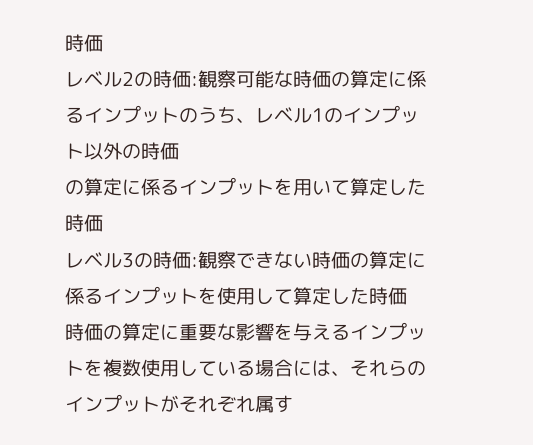時価
レベル2の時価:観察可能な時価の算定に係るインプットのうち、レベル1のインプット以外の時価
の算定に係るインプットを用いて算定した時価
レベル3の時価:観察できない時価の算定に係るインプットを使用して算定した時価
時価の算定に重要な影響を与えるインプットを複数使用している場合には、それらのインプットがそれぞれ属す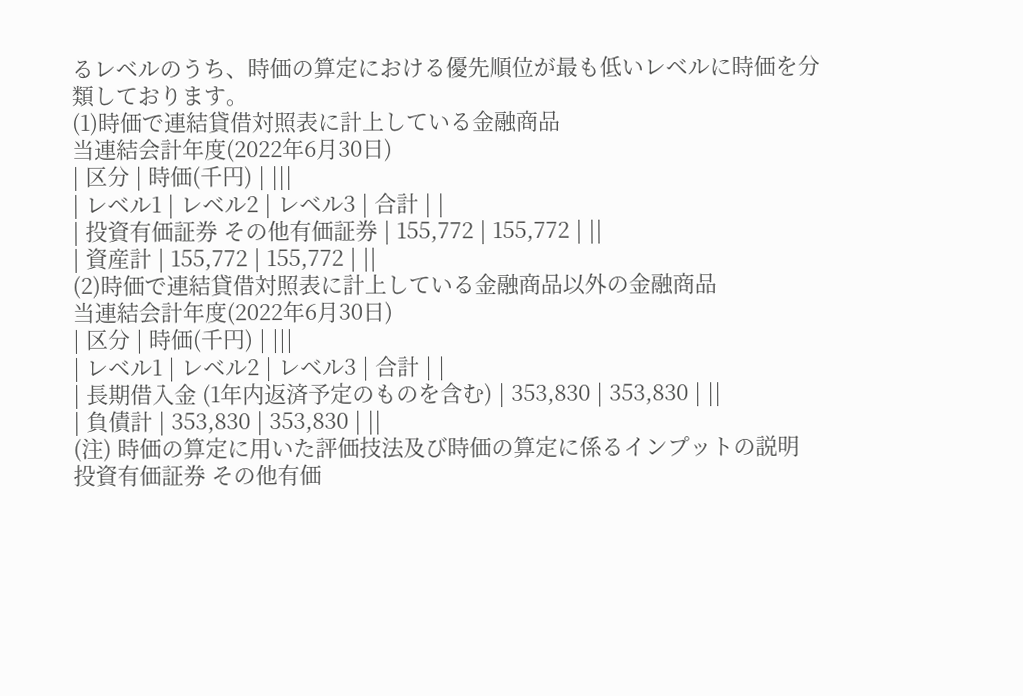るレベルのうち、時価の算定における優先順位が最も低いレベルに時価を分類しております。
(1)時価で連結貸借対照表に計上している金融商品
当連結会計年度(2022年6月30日)
| 区分 | 時価(千円) | |||
| レベル1 | レベル2 | レベル3 | 合計 | |
| 投資有価証券 その他有価証券 | 155,772 | 155,772 | ||
| 資産計 | 155,772 | 155,772 | ||
(2)時価で連結貸借対照表に計上している金融商品以外の金融商品
当連結会計年度(2022年6月30日)
| 区分 | 時価(千円) | |||
| レベル1 | レベル2 | レベル3 | 合計 | |
| 長期借入金 (1年内返済予定のものを含む) | 353,830 | 353,830 | ||
| 負債計 | 353,830 | 353,830 | ||
(注) 時価の算定に用いた評価技法及び時価の算定に係るインプットの説明
投資有価証券 その他有価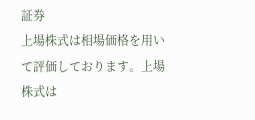証券
上場株式は相場価格を用いて評価しております。上場株式は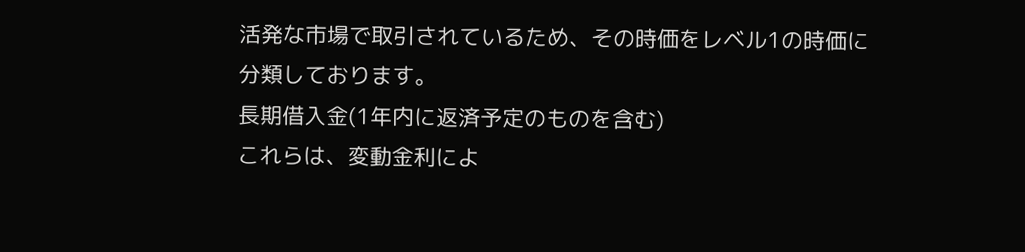活発な市場で取引されているため、その時価をレベル1の時価に分類しております。
長期借入金(1年内に返済予定のものを含む)
これらは、変動金利によ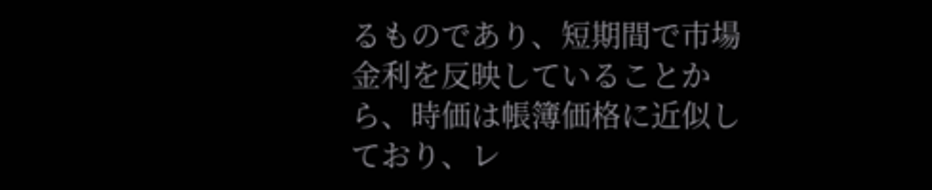るものであり、短期間で市場金利を反映していることから、時価は帳簿価格に近似しており、レ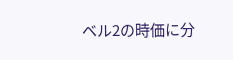ベル2の時価に分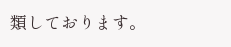類しております。